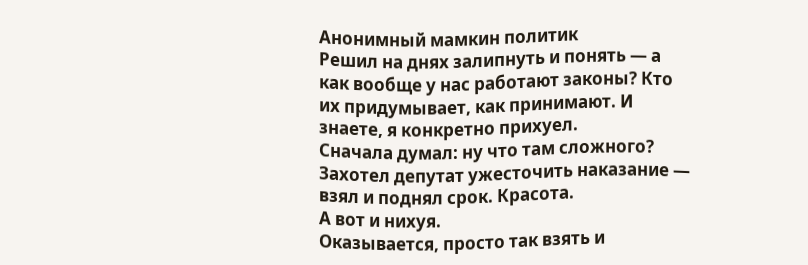Анонимный мамкин политик
Решил на днях залипнуть и понять — а как вообще у нас работают законы? Кто их придумывает, как принимают. И знаете, я конкретно прихуел.
Сначала думал: ну что там сложного? Захотел депутат ужесточить наказание — взял и поднял срок. Красота.
А вот и нихуя.
Оказывается, просто так взять и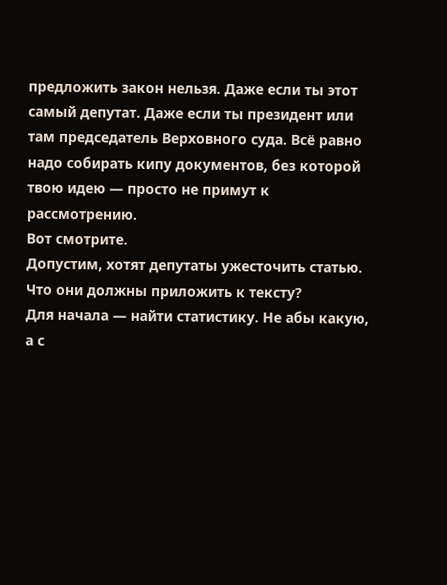предложить закон нельзя. Даже если ты этот самый депутат. Даже если ты президент или там председатель Верховного суда. Всё равно надо собирать кипу документов, без которой твою идею — просто не примут к рассмотрению.
Вот смотрите.
Допустим, хотят депутаты ужесточить статью. Что они должны приложить к тексту?
Для начала — найти статистику. Не абы какую, а с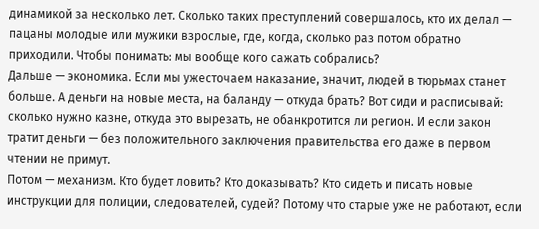динамикой за несколько лет. Сколько таких преступлений совершалось, кто их делал — пацаны молодые или мужики взрослые, где, когда, сколько раз потом обратно приходили. Чтобы понимать: мы вообще кого сажать собрались?
Дальше — экономика. Если мы ужесточаем наказание, значит, людей в тюрьмах станет больше. А деньги на новые места, на баланду — откуда брать? Вот сиди и расписывай: сколько нужно казне, откуда это вырезать, не обанкротится ли регион. И если закон тратит деньги — без положительного заключения правительства его даже в первом чтении не примут.
Потом — механизм. Кто будет ловить? Кто доказывать? Кто сидеть и писать новые инструкции для полиции, следователей, судей? Потому что старые уже не работают, если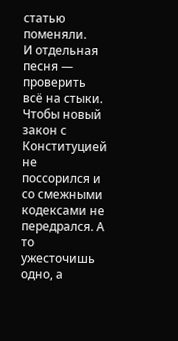статью поменяли.
И отдельная песня — проверить всё на стыки. Чтобы новый закон с Конституцией не поссорился и со смежными кодексами не передрался. А то ужесточишь одно, а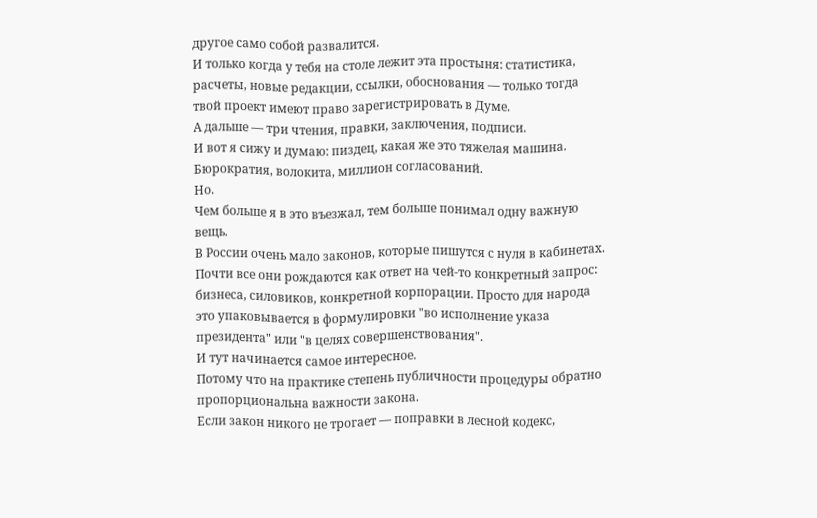другое само собой развалится.
И только когда у тебя на столе лежит эта простыня: статистика, расчеты, новые редакции, ссылки, обоснования — только тогда твой проект имеют право зарегистрировать в Думе.
А дальше — три чтения, правки, заключения, подписи.
И вот я сижу и думаю: пиздец, какая же это тяжелая машина. Бюрократия, волокита, миллион согласований.
Но.
Чем больше я в это въезжал, тем больше понимал одну важную вещь.
В России очень мало законов, которые пишутся с нуля в кабинетах. Почти все они рождаются как ответ на чей-то конкретный запрос: бизнеса, силовиков, конкретной корпорации. Просто для народа это упаковывается в формулировки "во исполнение указа президента" или "в целях совершенствования".
И тут начинается самое интересное.
Потому что на практике степень публичности процедуры обратно пропорциональна важности закона.
Если закон никого не трогает — поправки в лесной кодекс,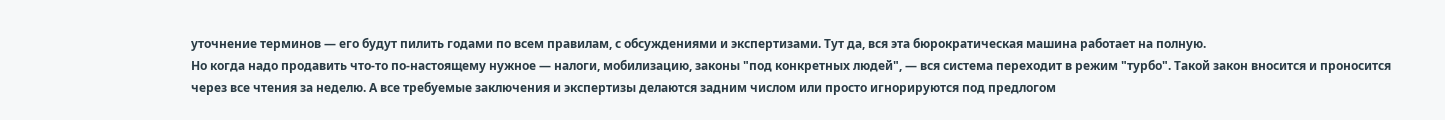уточнение терминов — его будут пилить годами по всем правилам, с обсуждениями и экспертизами. Тут да, вся эта бюрократическая машина работает на полную.
Но когда надо продавить что-то по-настоящему нужное — налоги, мобилизацию, законы "под конкретных людей", — вся система переходит в режим "турбо". Такой закон вносится и проносится через все чтения за неделю. А все требуемые заключения и экспертизы делаются задним числом или просто игнорируются под предлогом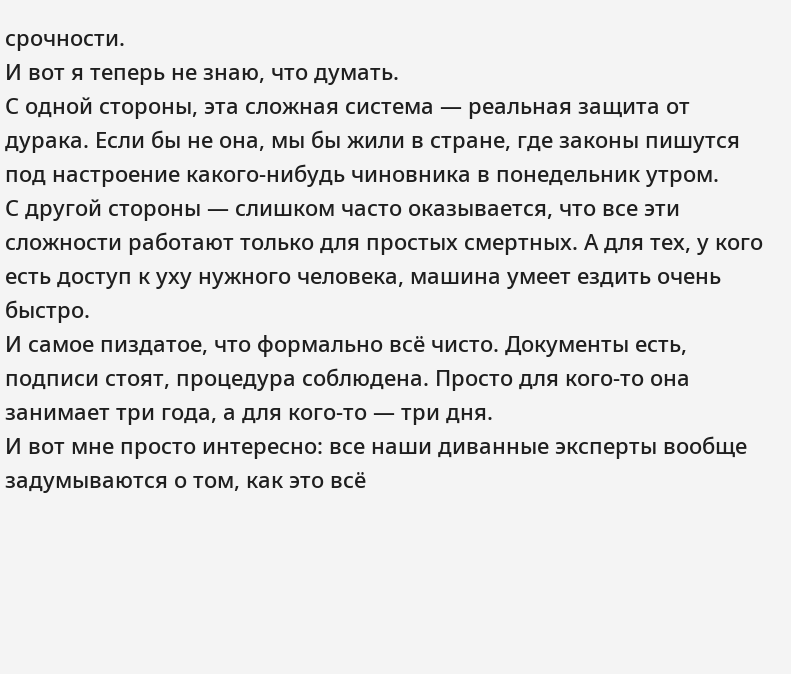срочности.
И вот я теперь не знаю, что думать.
С одной стороны, эта сложная система — реальная защита от дурака. Если бы не она, мы бы жили в стране, где законы пишутся под настроение какого-нибудь чиновника в понедельник утром.
С другой стороны — слишком часто оказывается, что все эти сложности работают только для простых смертных. А для тех, у кого есть доступ к уху нужного человека, машина умеет ездить очень быстро.
И самое пиздатое, что формально всё чисто. Документы есть, подписи стоят, процедура соблюдена. Просто для кого-то она занимает три года, а для кого-то — три дня.
И вот мне просто интересно: все наши диванные эксперты вообще задумываются о том, как это всё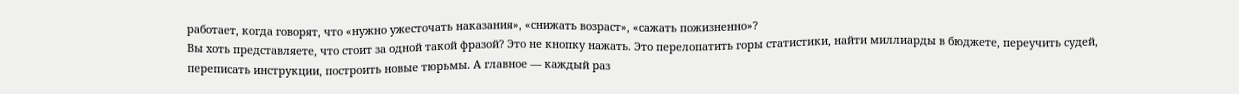работает, когда говорят, что «нужно ужесточать наказания», «снижать возраст», «сажать пожизненно»?
Вы хоть представляете, что стоит за одной такой фразой? Это не кнопку нажать. Это перелопатить горы статистики, найти миллиарды в бюджете, переучить судей, переписать инструкции, построить новые тюрьмы. А главное — каждый раз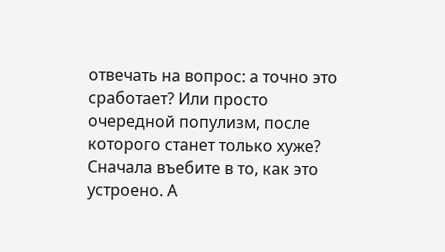отвечать на вопрос: а точно это сработает? Или просто очередной популизм, после которого станет только хуже?
Сначала въебите в то, как это устроено. А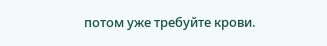потом уже требуйте крови.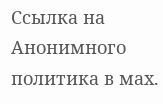Ссылка на Анонимного политика в мах.